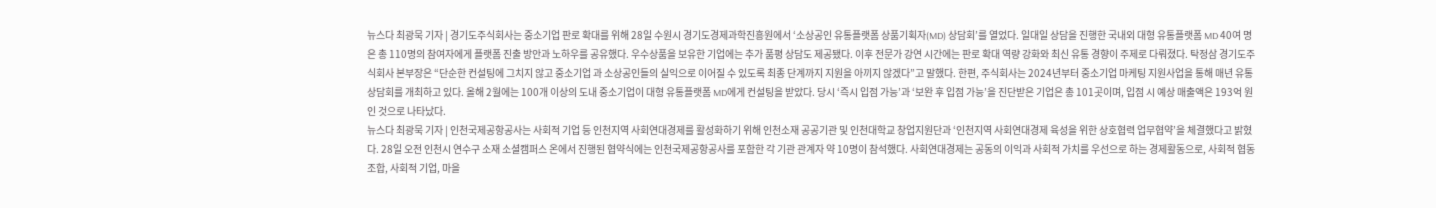뉴스다 최광묵 기자 | 경기도주식회사는 중소기업 판로 확대를 위해 28일 수원시 경기도경제과학진흥원에서 ‘소상공인 유통플랫폼 상품기획자(MD) 상담회’를 열었다. 일대일 상담을 진행한 국내외 대형 유통플랫폼 MD 40여 명은 총 110명의 참여자에게 플랫폼 진출 방안과 노하우를 공유했다. 우수상품을 보유한 기업에는 추가 품평 상담도 제공됐다. 이후 전문가 강연 시간에는 판로 확대 역량 강화와 최신 유통 경향이 주제로 다뤄졌다. 탁정삼 경기도주식회사 본부장은 “단순한 컨설팅에 그치지 않고 중소기업 과 소상공인들의 실익으로 이어질 수 있도록 최종 단계까지 지원을 아끼지 않겠다”고 말했다. 한편, 주식회사는 2024년부터 중소기업 마케팅 지원사업을 통해 매년 유통상담회를 개최하고 있다. 올해 2월에는 100개 이상의 도내 중소기업이 대형 유통플랫폼 MD에게 컨설팅을 받았다. 당시 ‘즉시 입점 가능’과 ‘보완 후 입점 가능’을 진단받은 기업은 총 101곳이며, 입점 시 예상 매출액은 193억 원인 것으로 나타났다.
뉴스다 최광묵 기자 | 인천국제공항공사는 사회적 기업 등 인천지역 사회연대경제를 활성화하기 위해 인천소재 공공기관 및 인천대학교 창업지원단과 ‘인천지역 사회연대경제 육성을 위한 상호협력 업무협약’을 체결했다고 밝혔다. 28일 오전 인천시 연수구 소재 소셜캠퍼스 온에서 진행된 협약식에는 인천국제공항공사를 포함한 각 기관 관계자 약 10명이 참석했다. 사회연대경제는 공동의 이익과 사회적 가치를 우선으로 하는 경제활동으로, 사회적 협동조합, 사회적 기업, 마을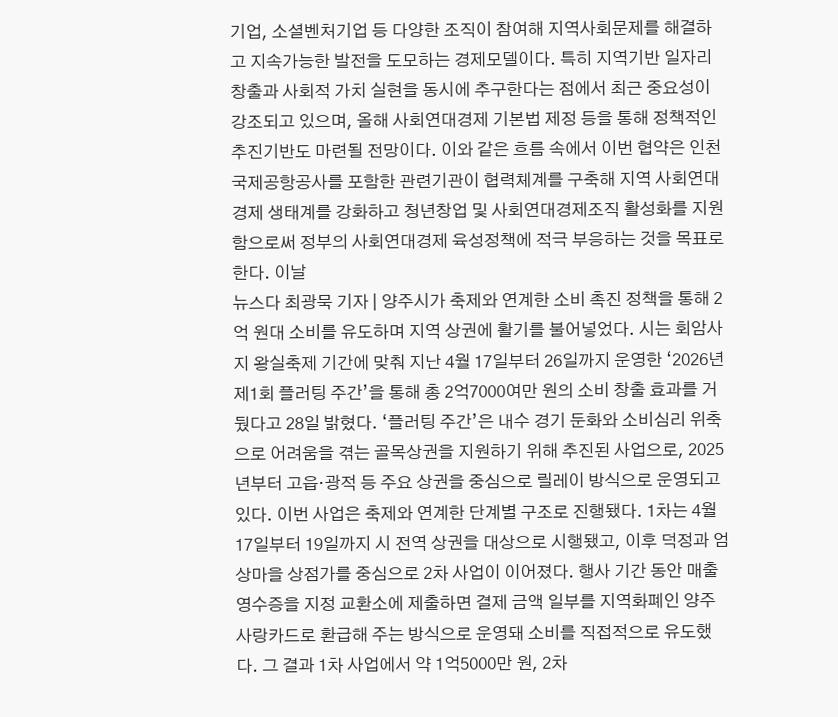기업, 소셜벤처기업 등 다양한 조직이 참여해 지역사회문제를 해결하고 지속가능한 발전을 도모하는 경제모델이다. 특히 지역기반 일자리 창출과 사회적 가치 실현을 동시에 추구한다는 점에서 최근 중요성이 강조되고 있으며, 올해 사회연대경제 기본법 제정 등을 통해 정책적인 추진기반도 마련될 전망이다. 이와 같은 흐름 속에서 이번 협약은 인천국제공항공사를 포함한 관련기관이 협력체계를 구축해 지역 사회연대경제 생태계를 강화하고 청년창업 및 사회연대경제조직 활성화를 지원함으로써 정부의 사회연대경제 육성정책에 적극 부응하는 것을 목표로 한다. 이날
뉴스다 최광묵 기자 | 양주시가 축제와 연계한 소비 촉진 정책을 통해 2억 원대 소비를 유도하며 지역 상권에 활기를 불어넣었다. 시는 회암사지 왕실축제 기간에 맞춰 지난 4월 17일부터 26일까지 운영한 ‘2026년 제1회 플러팅 주간’을 통해 총 2억7000여만 원의 소비 창출 효과를 거뒀다고 28일 밝혔다. ‘플러팅 주간’은 내수 경기 둔화와 소비심리 위축으로 어려움을 겪는 골목상권을 지원하기 위해 추진된 사업으로, 2025년부터 고읍·광적 등 주요 상권을 중심으로 릴레이 방식으로 운영되고 있다. 이번 사업은 축제와 연계한 단계별 구조로 진행됐다. 1차는 4월 17일부터 19일까지 시 전역 상권을 대상으로 시행됐고, 이후 덕정과 엄상마을 상점가를 중심으로 2차 사업이 이어졌다. 행사 기간 동안 매출 영수증을 지정 교환소에 제출하면 결제 금액 일부를 지역화폐인 양주사랑카드로 환급해 주는 방식으로 운영돼 소비를 직접적으로 유도했다. 그 결과 1차 사업에서 약 1억5000만 원, 2차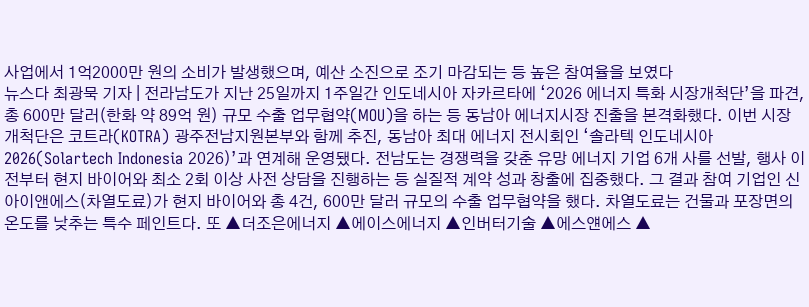사업에서 1억2000만 원의 소비가 발생했으며, 예산 소진으로 조기 마감되는 등 높은 참여율을 보였다
뉴스다 최광묵 기자 | 전라남도가 지난 25일까지 1주일간 인도네시아 자카르타에 ‘2026 에너지 특화 시장개척단’을 파견, 총 600만 달러(한화 약 89억 원) 규모 수출 업무협약(MOU)을 하는 등 동남아 에너지시장 진출을 본격화했다. 이번 시장개척단은 코트라(KOTRA) 광주전남지원본부와 함께 추진, 동남아 최대 에너지 전시회인 ‘솔라텍 인도네시아 2026(Solartech Indonesia 2026)’과 연계해 운영됐다. 전남도는 경쟁력을 갖춘 유망 에너지 기업 6개 사를 선발, 행사 이전부터 현지 바이어와 최소 2회 이상 사전 상담을 진행하는 등 실질적 계약 성과 창출에 집중했다. 그 결과 참여 기업인 신아이앤에스(차열도료)가 현지 바이어와 총 4건, 600만 달러 규모의 수출 업무협약을 했다. 차열도료는 건물과 포장면의 온도를 낮추는 특수 페인트다. 또 ▲더조은에너지 ▲에이스에너지 ▲인버터기술 ▲에스얜에스 ▲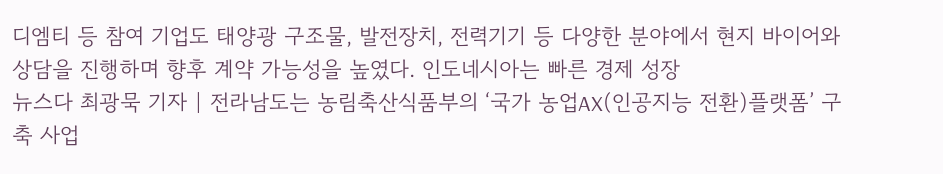디엠티 등 참여 기업도 태양광 구조물, 발전장치, 전력기기 등 다양한 분야에서 현지 바이어와 상담을 진행하며 향후 계약 가능성을 높였다. 인도네시아는 빠른 경제 성장
뉴스다 최광묵 기자 | 전라남도는 농림축산식품부의 ‘국가 농업AX(인공지능 전환)플랫폼’ 구축 사업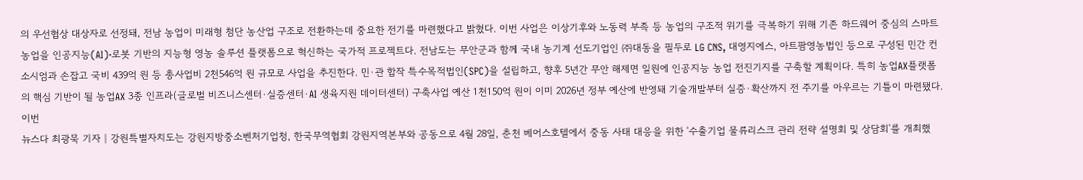의 우선협상 대상자로 선정돼, 전남 농업이 미래형 첨단 농산업 구조로 전환하는데 중요한 전기를 마련했다고 밝혔다. 이번 사업은 이상기후와 노동력 부족 등 농업의 구조적 위기를 극복하기 위해 기존 하드웨어 중심의 스마트농업을 인공지능(AI)·로봇 기반의 지능형 영농 솔루션 플랫폼으로 혁신하는 국가적 프로젝트다. 전남도는 무안군과 함께 국내 농기계 선도기업인 ㈜대동을 필두로 LG CNS, 대영지에스, 아트팜영농법인 등으로 구성된 민간 컨소시엄과 손잡고 국비 439억 원 등 총사업비 2천546억 원 규모로 사업을 추진한다. 민·관 합작 특수목적법인(SPC)을 설립하고, 향후 5년간 무안 해제면 일원에 인공지능 농업 전진기지를 구축할 계획이다. 특히 농업AX플랫폼의 핵심 기반이 될 농업AX 3종 인프라(글로벌 비즈니스센터·실증센터·AI 생육지원 데이터센터) 구축사업 예산 1천150억 원이 이미 2026년 정부 예산에 반영돼 기술개발부터 실증·확산까지 전 주기를 아우르는 기틀이 마련됐다. 이번
뉴스다 최광묵 기자 | 강원특별자치도는 강원지방중소벤처기업청, 한국무역협회 강원지역본부와 공동으로 4월 28일, 춘천 베어스호텔에서 중동 사태 대응을 위한 '수출기업 물류리스크 관리 전략 설명회 및 상담회'를 개최했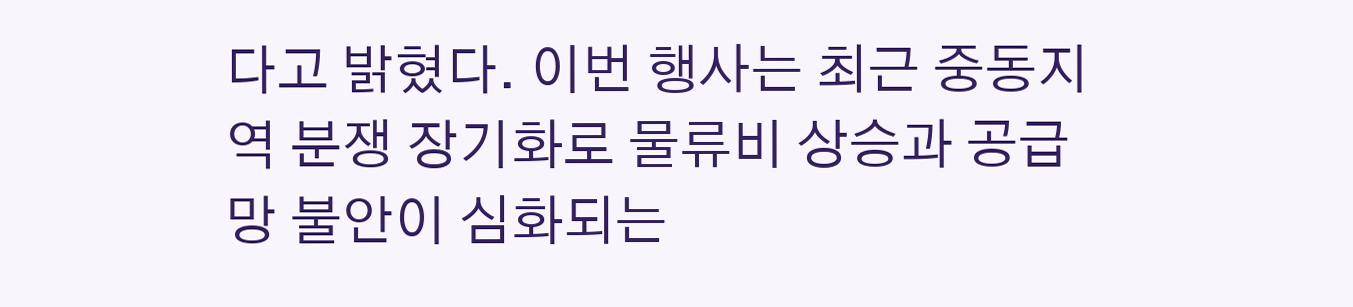다고 밝혔다. 이번 행사는 최근 중동지역 분쟁 장기화로 물류비 상승과 공급망 불안이 심화되는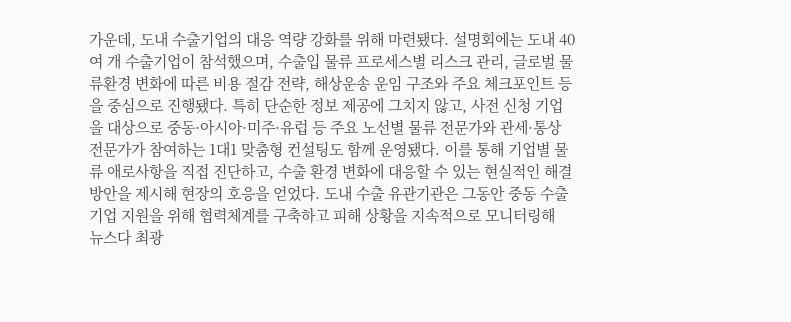가운데, 도내 수출기업의 대응 역량 강화를 위해 마련됐다. 설명회에는 도내 40여 개 수출기업이 참석했으며, 수출입 물류 프로세스별 리스크 관리, 글로벌 물류환경 변화에 따른 비용 절감 전략, 해상운송 운임 구조와 주요 체크포인트 등을 중심으로 진행됐다. 특히 단순한 정보 제공에 그치지 않고, 사전 신청 기업을 대상으로 중동·아시아·미주·유럽 등 주요 노선별 물류 전문가와 관세·통상 전문가가 참여하는 1대1 맞춤형 컨설팅도 함께 운영됐다. 이를 통해 기업별 물류 애로사항을 직접 진단하고, 수출 환경 변화에 대응할 수 있는 현실적인 해결 방안을 제시해 현장의 호응을 얻었다. 도내 수출 유관기관은 그동안 중동 수출기업 지원을 위해 협력체계를 구축하고 피해 상황을 지속적으로 모니터링해
뉴스다 최광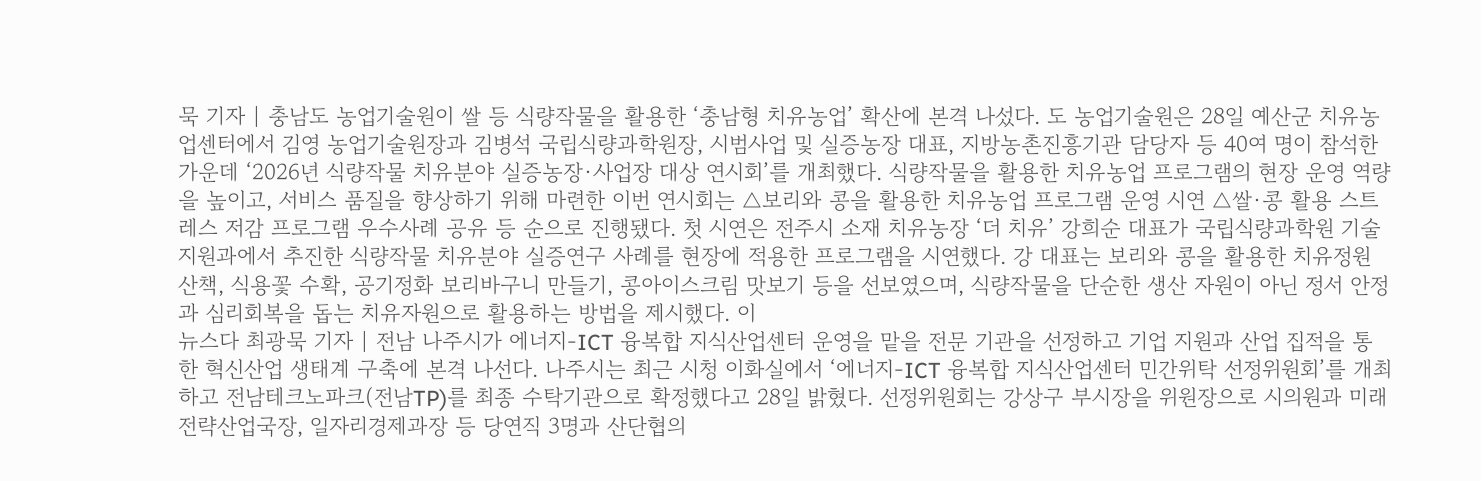묵 기자 | 충남도 농업기술원이 쌀 등 식량작물을 활용한 ‘충남형 치유농업’ 확산에 본격 나섰다. 도 농업기술원은 28일 예산군 치유농업센터에서 김영 농업기술원장과 김병석 국립식량과학원장, 시범사업 및 실증농장 대표, 지방농촌진흥기관 담당자 등 40여 명이 참석한 가운데 ‘2026년 식량작물 치유분야 실증농장·사업장 대상 연시회’를 개최했다. 식량작물을 활용한 치유농업 프로그램의 현장 운영 역량을 높이고, 서비스 품질을 향상하기 위해 마련한 이번 연시회는 △보리와 콩을 활용한 치유농업 프로그램 운영 시연 △쌀·콩 활용 스트레스 저감 프로그램 우수사례 공유 등 순으로 진행됐다. 첫 시연은 전주시 소재 치유농장 ‘더 치유’ 강희순 대표가 국립식량과학원 기술지원과에서 추진한 식량작물 치유분야 실증연구 사례를 현장에 적용한 프로그램을 시연했다. 강 대표는 보리와 콩을 활용한 치유정원 산책, 식용꽃 수확, 공기정화 보리바구니 만들기, 콩아이스크림 맛보기 등을 선보였으며, 식량작물을 단순한 생산 자원이 아닌 정서 안정과 심리회복을 돕는 치유자원으로 활용하는 방법을 제시했다. 이
뉴스다 최광묵 기자 | 전남 나주시가 에너지-ICT 융복합 지식산업센터 운영을 맡을 전문 기관을 선정하고 기업 지원과 산업 집적을 통한 혁신산업 생태계 구축에 본격 나선다. 나주시는 최근 시청 이화실에서 ‘에너지-ICT 융복합 지식산업센터 민간위탁 선정위원회’를 개최하고 전남테크노파크(전남TP)를 최종 수탁기관으로 확정했다고 28일 밝혔다. 선정위원회는 강상구 부시장을 위원장으로 시의원과 미래전략산업국장, 일자리경제과장 등 당연직 3명과 산단협의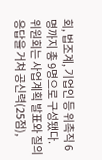회, 법조계, 기업인 등 위촉직 6명까지 총 9명으로 구성됐다. 위원회는 사업계획 발표와 질의응답을 거쳐 공신력(25점),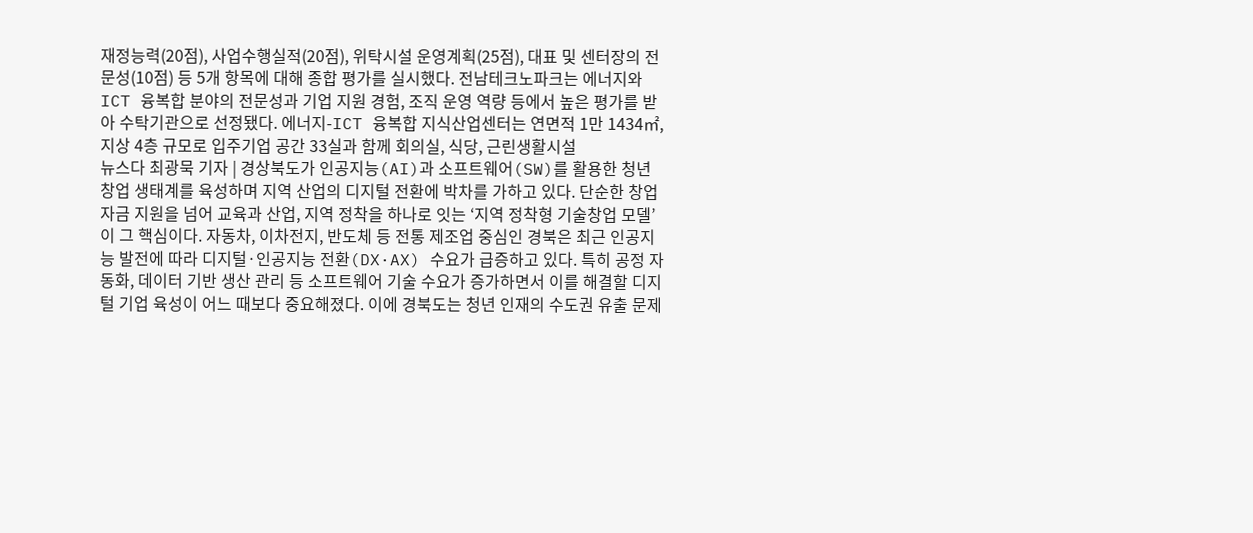재정능력(20점), 사업수행실적(20점), 위탁시설 운영계획(25점), 대표 및 센터장의 전문성(10점) 등 5개 항목에 대해 종합 평가를 실시했다. 전남테크노파크는 에너지와 ICT 융복합 분야의 전문성과 기업 지원 경험, 조직 운영 역량 등에서 높은 평가를 받아 수탁기관으로 선정됐다. 에너지-ICT 융복합 지식산업센터는 연면적 1만 1434㎡, 지상 4층 규모로 입주기업 공간 33실과 함께 회의실, 식당, 근린생활시설
뉴스다 최광묵 기자 | 경상북도가 인공지능(AI)과 소프트웨어(SW)를 활용한 청년 창업 생태계를 육성하며 지역 산업의 디지털 전환에 박차를 가하고 있다. 단순한 창업 자금 지원을 넘어 교육과 산업, 지역 정착을 하나로 잇는 ‘지역 정착형 기술창업 모델’이 그 핵심이다. 자동차, 이차전지, 반도체 등 전통 제조업 중심인 경북은 최근 인공지능 발전에 따라 디지털·인공지능 전환(DX·AX) 수요가 급증하고 있다. 특히 공정 자동화, 데이터 기반 생산 관리 등 소프트웨어 기술 수요가 증가하면서 이를 해결할 디지털 기업 육성이 어느 때보다 중요해졌다. 이에 경북도는 청년 인재의 수도권 유출 문제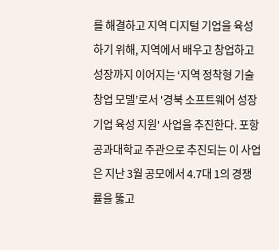를 해결하고 지역 디지털 기업을 육성하기 위해, 지역에서 배우고 창업하고 성장까지 이어지는 ‘지역 정착형 기술창업 모델’로서 '경북 소프트웨어 성장기업 육성 지원' 사업을 추진한다. 포항공과대학교 주관으로 추진되는 이 사업은 지난 3월 공모에서 4.7대 1의 경쟁률을 뚫고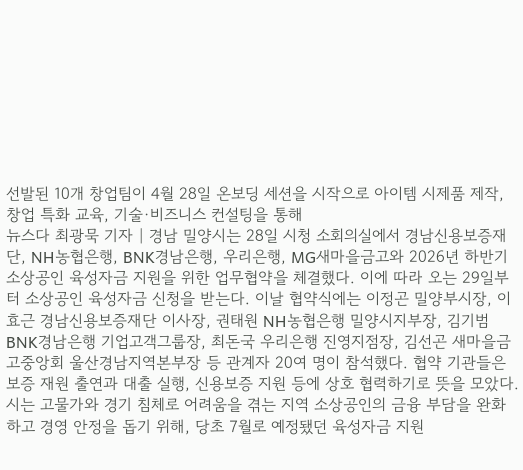선발된 10개 창업팀이 4월 28일 온보딩 세션을 시작으로 아이템 시제품 제작, 창업 특화 교육, 기술·비즈니스 컨설팅을 통해
뉴스다 최광묵 기자 | 경남 밀양시는 28일 시청 소회의실에서 경남신용보증재단, NH농협은행, BNK경남은행, 우리은행, MG새마을금고와 2026년 하반기 소상공인 육성자금 지원을 위한 업무협약을 체결했다. 이에 따라 오는 29일부터 소상공인 육성자금 신청을 받는다. 이날 협약식에는 이정곤 밀양부시장, 이효근 경남신용보증재단 이사장, 권태원 NH농협은행 밀양시지부장, 김기범 BNK경남은행 기업고객그룹장, 최돈국 우리은행 진영지점장, 김선곤 새마을금고중앙회 울산경남지역본부장 등 관계자 20여 명이 참석했다. 협약 기관들은 보증 재원 출연과 대출 실행, 신용보증 지원 등에 상호 협력하기로 뜻을 모았다. 시는 고물가와 경기 침체로 어려움을 겪는 지역 소상공인의 금융 부담을 완화하고 경영 안정을 돕기 위해, 당초 7월로 예정됐던 육성자금 지원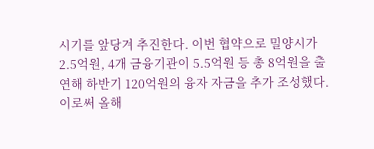시기를 앞당겨 추진한다. 이번 협약으로 밀양시가 2.5억원, 4개 금융기관이 5.5억원 등 총 8억원을 출연해 하반기 120억원의 융자 자금을 추가 조성했다. 이로써 올해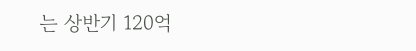는 상반기 120억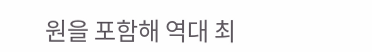원을 포함해 역대 최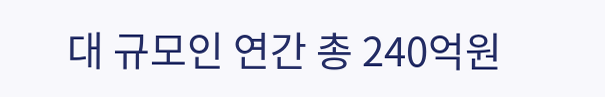대 규모인 연간 총 240억원